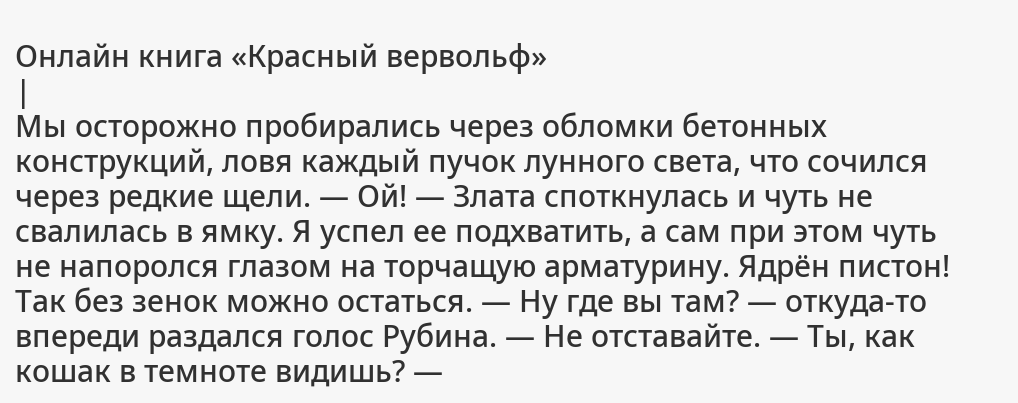Онлайн книга «Красный вервольф»
|
Мы осторожно пробирались через обломки бетонных конструкций, ловя каждый пучок лунного света, что сочился через редкие щели. — Ой! — Злата споткнулась и чуть не свалилась в ямку. Я успел ее подхватить, а сам при этом чуть не напоролся глазом на торчащую арматурину. Ядрён пистон! Так без зенок можно остаться. — Ну где вы там? — откуда-то впереди раздался голос Рубина. — Не отставайте. — Ты, как кошак в темноте видишь? —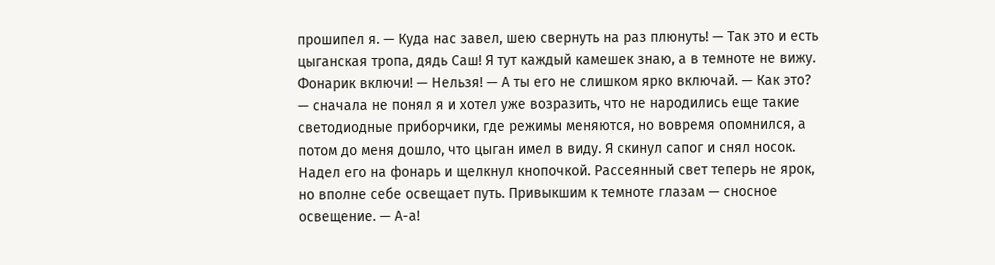прошипел я. — Куда нас завел, шею свернуть на раз плюнуть! — Так это и есть цыганская тропа, дядь Саш! Я тут каждый камешек знаю, а в темноте не вижу. Фонарик включи! — Нельзя! — А ты его не слишком ярко включай. — Как это? — сначала не понял я и хотел уже возразить, что не народились еще такие светодиодные приборчики, где режимы меняются, но вовремя опомнился, а потом до меня дошло, что цыган имел в виду. Я скинул сапог и снял носок. Надел его на фонарь и щелкнул кнопочкой. Рассеянный свет теперь не ярок, но вполне себе освещает путь. Привыкшим к темноте глазам — сносное освещение. — А-а!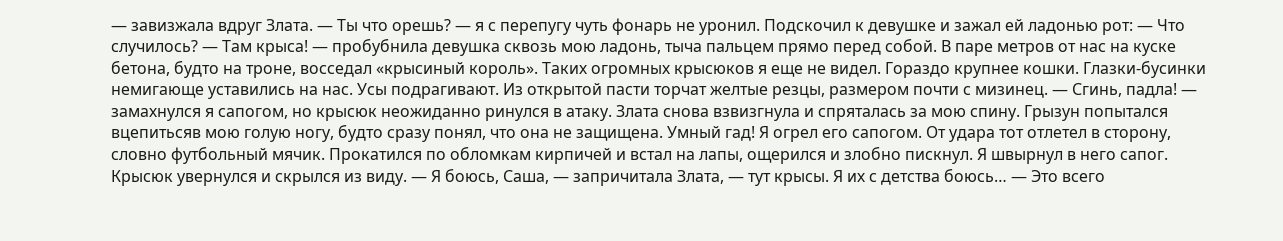— завизжала вдруг Злата. — Ты что орешь? — я с перепугу чуть фонарь не уронил. Подскочил к девушке и зажал ей ладонью рот: — Что случилось? — Там крыса! — пробубнила девушка сквозь мою ладонь, тыча пальцем прямо перед собой. В паре метров от нас на куске бетона, будто на троне, восседал «крысиный король». Таких огромных крысюков я еще не видел. Гораздо крупнее кошки. Глазки-бусинки немигающе уставились на нас. Усы подрагивают. Из открытой пасти торчат желтые резцы, размером почти с мизинец. — Сгинь, падла! — замахнулся я сапогом, но крысюк неожиданно ринулся в атаку. Злата снова взвизгнула и спряталась за мою спину. Грызун попытался вцепитьсяв мою голую ногу, будто сразу понял, что она не защищена. Умный гад! Я огрел его сапогом. От удара тот отлетел в сторону, словно футбольный мячик. Прокатился по обломкам кирпичей и встал на лапы, ощерился и злобно пискнул. Я швырнул в него сапог. Крысюк увернулся и скрылся из виду. — Я боюсь, Саша, — запричитала Злата, — тут крысы. Я их с детства боюсь… — Это всего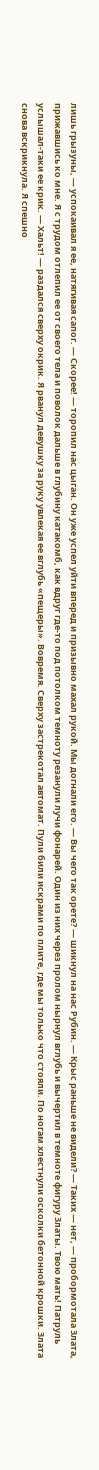лишь грызуны, — успокаивал я ее, натягивая сапог. — Скорее! — торопил нас цыган. Он уже успел уйти вперед и призывно махал рукой. Мы догнали его. — Вы чего так орете? — шикнул на нас Рубин. — Крыс раньше не видели? — Таких — нет, — пробормотала Злата, прижавшись ко мне. Я с трудом отлепил ее от своего тела и поволок дальше в глубину катакомб, как вдруг где-то под потолком темноту резанули лучи фонарей. Один из них через пролом нырнул вглубь и вычертил в темноте фигуру Златы. Твою мать! Патруль услышал-таки ее крик. — Хальт! — раздался сверху окрик. Я рванул девушку за руку увлекая ее вглубь «пещеры». Вовремя. Сверху застрекотал автомат. Пули били искрами по плите, где мы только что стояли. По ногам хлестнули осколки бетонной крошки. Злата снова вскрикнула. Я спешно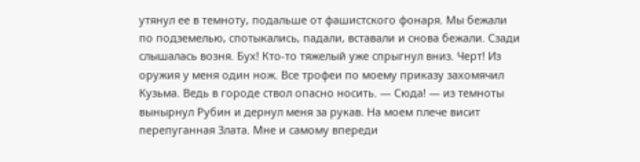утянул ее в темноту, подальше от фашистского фонаря. Мы бежали по подземелью, спотыкались, падали, вставали и снова бежали. Сзади слышалась возня. Бух! Кто-то тяжелый уже спрыгнул вниз. Черт! Из оружия у меня один нож. Все трофеи по моему приказу захомячил Кузьма. Ведь в городе ствол опасно носить. — Сюда! — из темноты вынырнул Рубин и дернул меня за рукав. На моем плече висит перепуганная Злата. Мне и самому впереди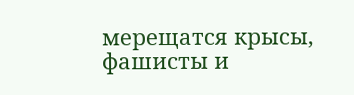мерещатся крысы, фашисты и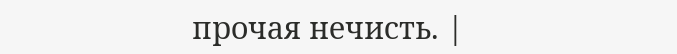прочая нечисть. |